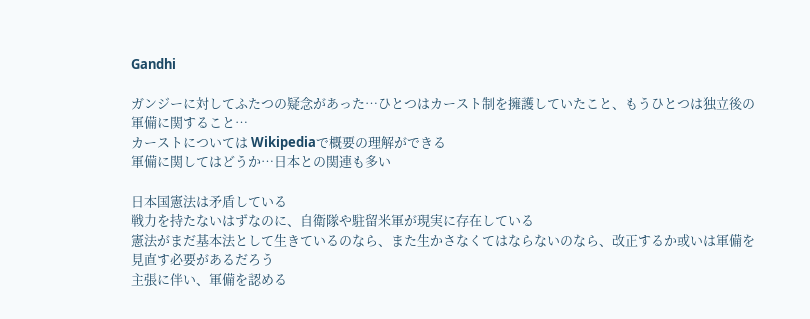Gandhi

ガンジーに対してふたつの疑念があった…ひとつはカースト制を擁護していたこと、もうひとつは独立後の軍備に関すること…
カーストについては Wikipediaで概要の理解ができる
軍備に関してはどうか…日本との関連も多い

日本国憲法は矛盾している
戦力を持たないはずなのに、自衛隊や駐留米軍が現実に存在している
憲法がまだ基本法として生きているのなら、また生かさなくてはならないのなら、改正するか或いは軍備を見直す必要があるだろう
主張に伴い、軍備を認める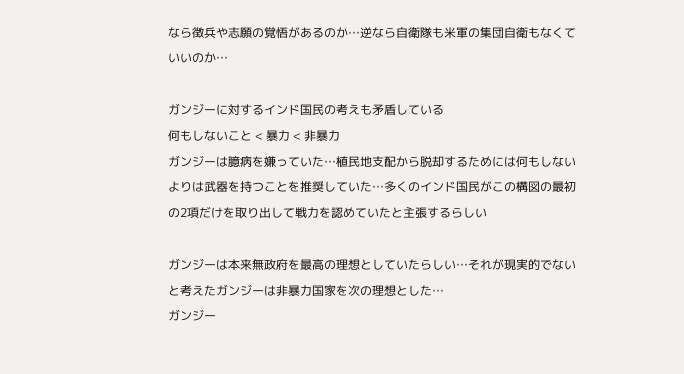なら徴兵や志願の覚悟があるのか…逆なら自衛隊も米軍の集団自衛もなくていいのか…

ガンジーに対するインド国民の考えも矛盾している
何もしないこと < 暴力 < 非暴力
ガンジーは臆病を嫌っていた…植民地支配から脱却するためには何もしないよりは武器を持つことを推奨していた…多くのインド国民がこの構図の最初の2項だけを取り出して戦力を認めていたと主張するらしい

ガンジーは本来無政府を最高の理想としていたらしい…それが現実的でないと考えたガンジーは非暴力国家を次の理想とした…
ガンジー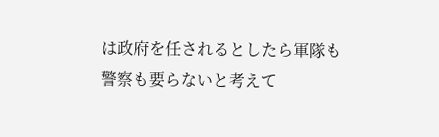は政府を任されるとしたら軍隊も警察も要らないと考えて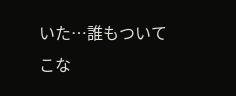いた…誰もついてこな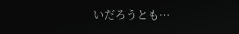いだろうとも…